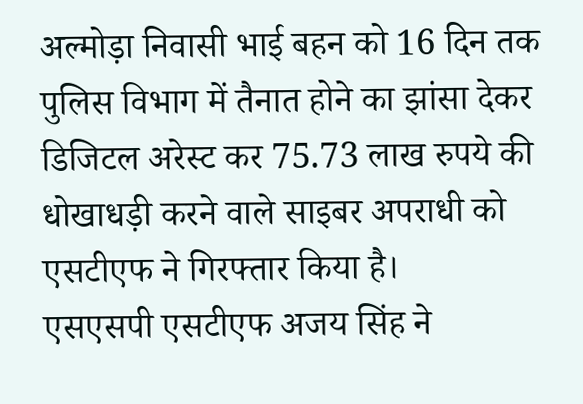अल्मोड़ा निवासी भाई बहन को 16 दिन तक पुलिस विभाग में तैनात होने का झांसा देकर डिजिटल अरेस्ट कर 75.73 लाख रुपये की धोखाधड़ी करने वाले साइबर अपराधी को एसटीएफ ने गिरफ्तार किया है।
एसएसपी एसटीएफ अजय सिंह ने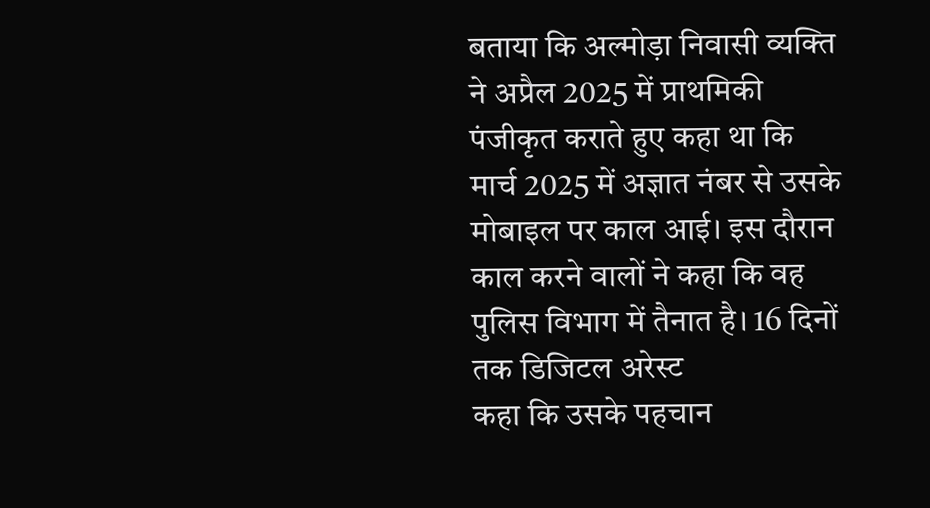बताया कि अल्मोड़ा निवासी व्यक्ति ने अप्रैल 2025 में प्राथमिकी पंजीकृत कराते हुए कहा था कि मार्च 2025 में अज्ञात नंबर से उसके मोबाइल पर काल आई। इस दौरान काल करने वालों ने कहा कि वह पुलिस विभाग में तैनात है। 16 दिनों तक डिजिटल अरेस्ट
कहा कि उसके पहचान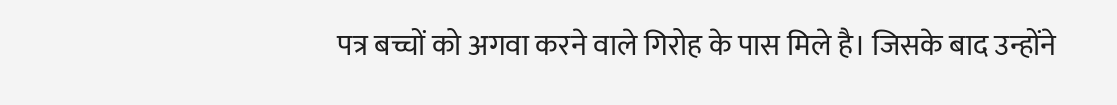पत्र बच्चों को अगवा करने वाले गिरोह के पास मिले है। जिसके बाद उन्होंने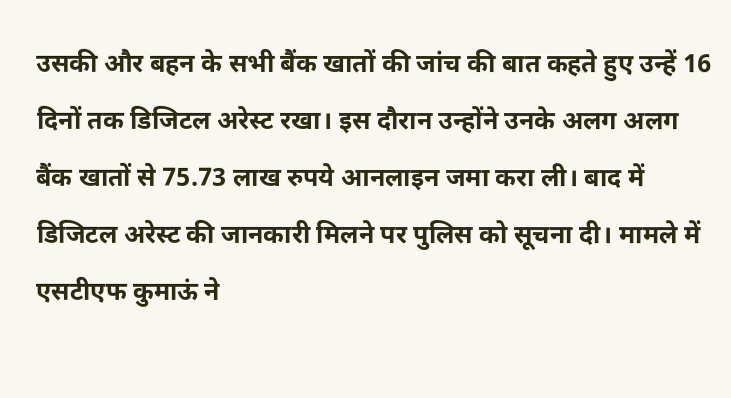उसकी और बहन के सभी बैंक खातों की जांच की बात कहते हुए उन्हें 16 दिनों तक डिजिटल अरेस्ट रखा। इस दौरान उन्होंने उनके अलग अलग बैंक खातों से 75.73 लाख रुपये आनलाइन जमा करा ली। बाद में डिजिटल अरेस्ट की जानकारी मिलने पर पुलिस को सूचना दी। मामले में एसटीएफ कुमाऊं ने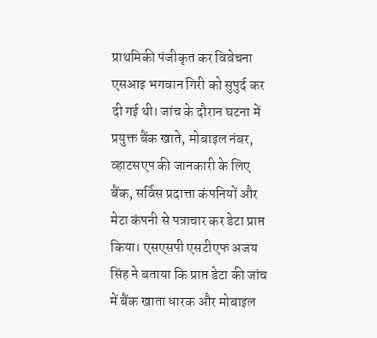प्राथमिकी पंजीकृत कर विवेचना एसआइ भगवान गिरी को सुपुर्द कर दी गई थी। जांच के दौरान घटना में प्रयुक्त बैंक खाते, मोबाइल नंबर, व्हाटसएप की जानकारी के लिए बैंक, सर्विस प्रदात्ता कंपनियों और मेटा कंपनी से पत्राचार कर डेटा प्राप्त किया। एसएसपी एसटीएफ अजय सिंह ने बताया कि प्राप्त डेटा की जांच में बैंक खाता धारक और मोबाइल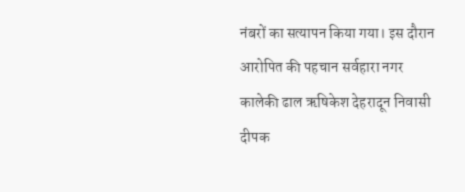नंबरों का सत्यापन किया गया। इस दौरान आरोपित की पहचान सर्वहारा नगर कालेकी ढाल ऋषिकेश देहरादून निवासी दीपक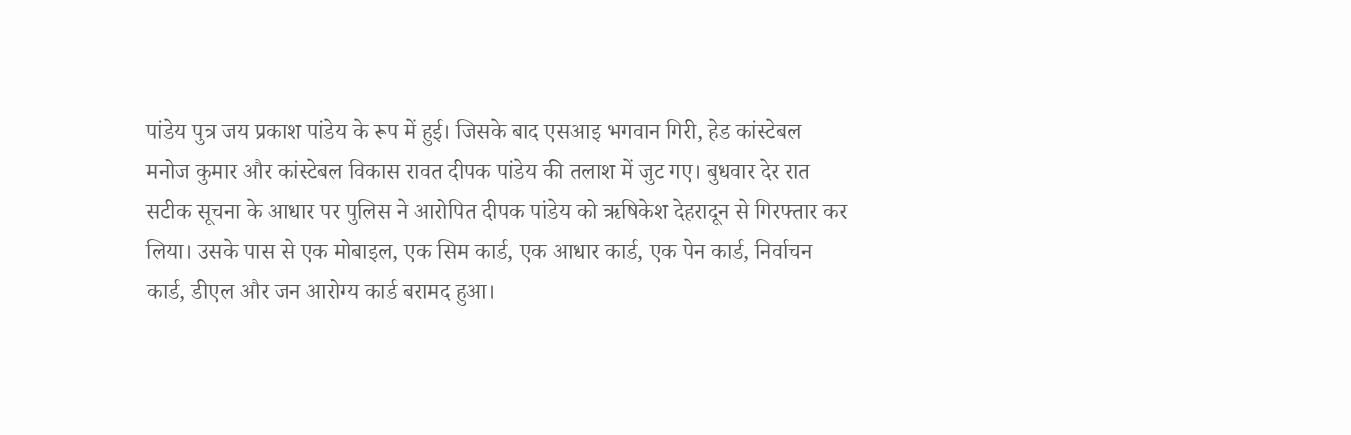पांडेय पुत्र जय प्रकाश पांडेय के रूप में हुई। जिसके बाद एसआइ भगवान गिरी, हेड कांस्टेबल मनोज कुमार और कांस्टेबल विकास रावत दीपक पांडेय की तलाश में जुट गए। बुधवार देर रात सटीक सूचना के आधार पर पुलिस ने आरोपित दीपक पांडेय को ऋषिकेश देहरादून से गिरफ्तार कर लिया। उसके पास से एक मोबाइल, एक सिम कार्ड, एक आधार कार्ड, एक पेन कार्ड, निर्वाचन कार्ड, डीएल और जन आरोग्य कार्ड बरामद हुआ।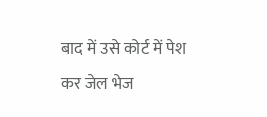बाद में उसे कोर्ट में पेश कर जेल भेज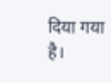दिया गया है।